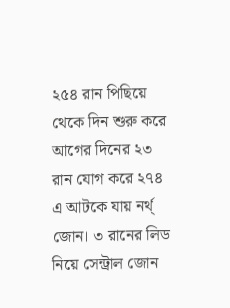২৫৪ রান পিছিয়ে থেকে দিন শুরু করে আগের দিনের ২৩ রান যোগ করে ২৭৪ এ আটকে যায় নর্থ্ জোন। ৩ রানের লিড নিয়ে সেন্ট্রাল জোন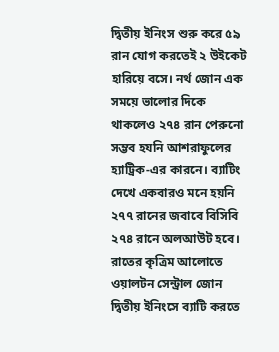দ্বিতীয় ইনিংস শুরু করে ৫৯ রান যোগ করতেই ২ উইকেট হারিয়ে বসে। নর্থ জোন এক সময়ে ভালোর দিকে থাকলেও ২৭৪ রান পেরুনো সম্ভব হযনি আশরাফুলের হ্যাট্রিক-এর কারনে। ব্যাটিং দেখে একবারও মনে হয়নি ২৭৭ রানের জবাবে বিসিবি ২৭৪ রানে অলআউট হবে। রাতের কৃত্রিম আলোতে ওয়ালটন সেন্ট্রাল জোন দ্বিতীয় ইনিংসে ব্যাটি করতে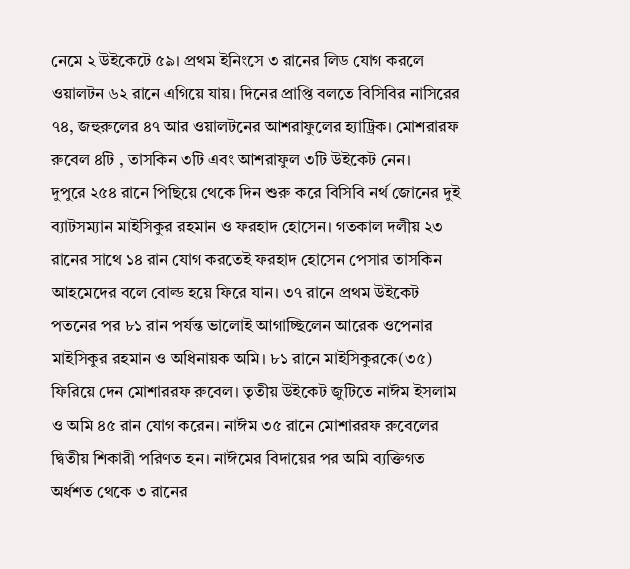নেমে ২ উইকেটে ৫৯। প্রথম ইনিংসে ৩ রানের লিড যোগ করলে ওয়ালটন ৬২ রানে এগিয়ে যায়। দিনের প্রাপ্তি বলতে বিসিবির নাসিরের ৭৪, জহুরুলের ৪৭ আর ওয়ালটনের আশরাফুলের হ্যাট্রিক। মোশরারফ রুবেল ৪টি , তাসকিন ৩টি এবং আশরাফুল ৩টি উইকেট নেন।
দুপুরে ২৫৪ রানে পিছিয়ে থেকে দিন শুরু করে বিসিবি নর্থ জোনের দুই ব্যাটসম্যান মাইসিকুর রহমান ও ফরহাদ হোসেন। গতকাল দলীয় ২৩ রানের সাথে ১৪ রান যোগ করতেই ফরহাদ হোসেন পেসার তাসকিন আহমেদের বলে বোল্ড হয়ে ফিরে যান। ৩৭ রানে প্রথম উইকেট পতনের পর ৮১ রান পর্যন্ত ভালোই আগাচ্ছিলেন আরেক ওপেনার মাইসিকুর রহমান ও অধিনায়ক অমি। ৮১ রানে মাইসিকুরকে(৩৫) ফিরিয়ে দেন মোশাররফ রুবেল। তৃতীয় উইকেট জুটিতে নাঈম ইসলাম ও অমি ৪৫ রান যোগ করেন। নাঈম ৩৫ রানে মোশাররফ রুবেলের দ্বিতীয় শিকারী পরিণত হন। নাঈমের বিদায়ের পর অমি ব্যক্তিগত অর্ধশত থেকে ৩ রানের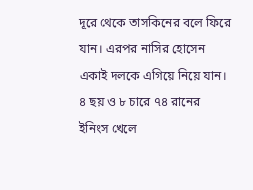দূরে থেকে তাসকিনের বলে ফিরে যান। এরপর নাসির হোসেন একাই দলকে এগিয়ে নিয়ে যান। ৪ ছয় ও ৮ চারে ৭৪ রানের ইনিংস খেলে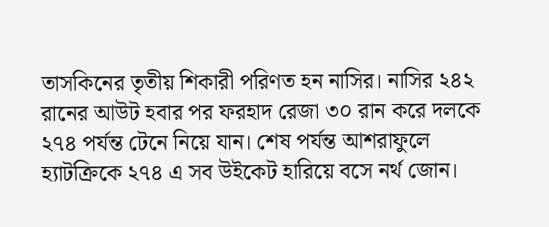তাসকিনের তৃতীয় শিকারী পরিণত হন নাসির। নাসির ২৪২ রানের আউট হবার পর ফরহাদ রেজা ৩০ রান করে দলকে ২৭৪ পর্যন্ত টেনে নিয়ে যান। শেষ পর্যন্ত আশরাফুলে হ্যাটক্রিকে ২৭৪ এ সব উইকেট হারিয়ে বসে নর্থ জোন।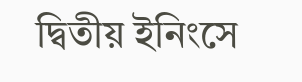দ্বিতীয় ইনিংসে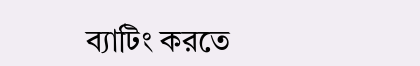ব্যাটিং করতে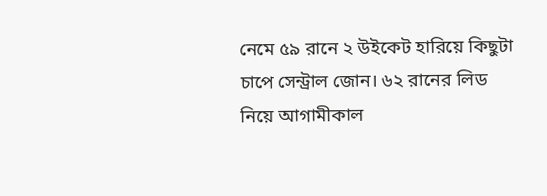নেমে ৫৯ রানে ২ উইকেট হারিয়ে কিছুটা চাপে সেন্ট্রাল জোন। ৬২ রানের লিড নিয়ে আগামীকাল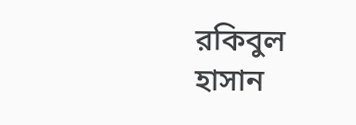রকিবুল হাসান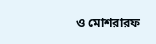ও মোশরারফ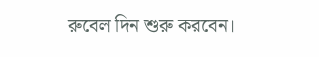রুবেল দিন শুরু করবেন।